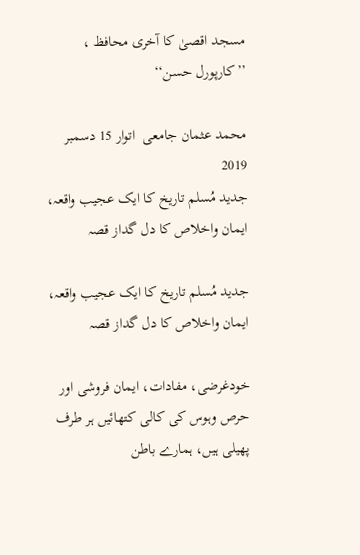مسجد اقصیٰ کا آخری محافظ ، ’’کارپورل حسن‘‘

محمد عثمان جامعی  اتوار 15 دسمبر 2019
جدید مُسلم تاریخ کا ایک عجیب واقعہ، ایمان واخلاص کا دل گداز قصہ

جدید مُسلم تاریخ کا ایک عجیب واقعہ، ایمان واخلاص کا دل گداز قصہ

خودغرضی، مفادات، ایمان فروشی اور حرص وہوس کی کالی کتھائیں ہر طرف پھیلی ہیں، ہمارے باطن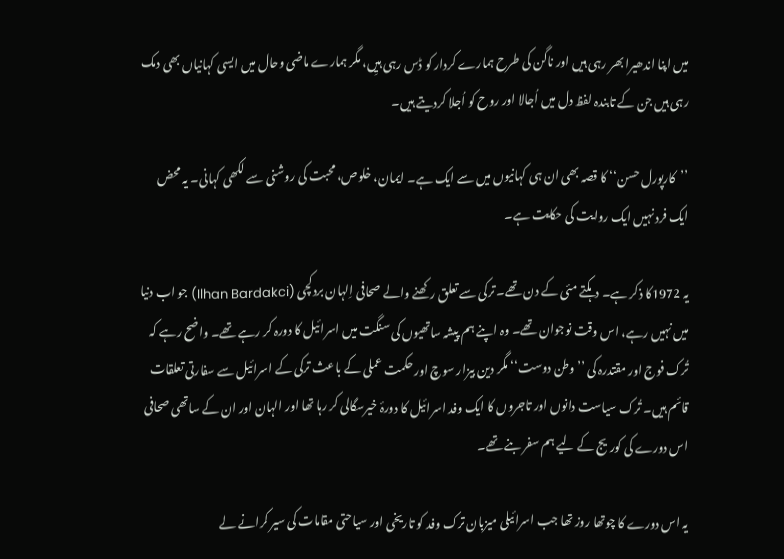میں اپنا اندھیرا بھر رہی ہیں اور ناگن کی طرح ہمارے کردار کو ڈس رہی ہیِں، مگر ہمارے ماضی وحال میں ایسی کہانیاں بھی دمک رہی ہیں جن کے تابندہ لفظ دل میں اُجالا اور روح کو اُجلا کردیتے ہیں۔

’’کارپورل حسن‘‘ کا قصہ بھی ان ہی کہانیوں میں سے ایک ہے۔ ایمان، خلوص، محبت کی روشنی سے لکھی کہانی۔ یہ محض ایک فرد نہیں ایک روایت کی حکایت ہے۔

یہ 1972کا ذکر ہے۔ دہکتے مئی کے دن تھے۔ ترکی سے تعلق رکھنے والے صحافی اِلہان بردکچی (Ilhan Bardakci) جو اب دنیا میں نہیں رہے، اس وقت نوجوان تھے۔ وہ اپنے ہم پیشہ ساتھیوں کی سنگت میں اسرائیل کا دورہ کر رہے تھے۔ واضح رہے کہ تُرک فوج اور مقتدرہ کی ’’وطن دوست‘‘ مگر دین بیزار سوچ اور حکمت عملی کے باعث ترکی کے اسرائیل سے سفارتی تعلقات قائم ہیں۔ تُرک سیاست دانوں اور تاجروں کا ایک وفد اسرائیل کا دورۂ خیرسگالی کر رہا تھا اور الہان اور ان کے ساتھی صحافی اس دورے کی کوریج کے لیے ہم سفر بنے تھے۔

یہ اس دورے کا چوتھا روز تھا جب اسرائیلی میزبان ترک وفد کو تاریخی اور سیاحتی مقامات کی سیر کرانے لے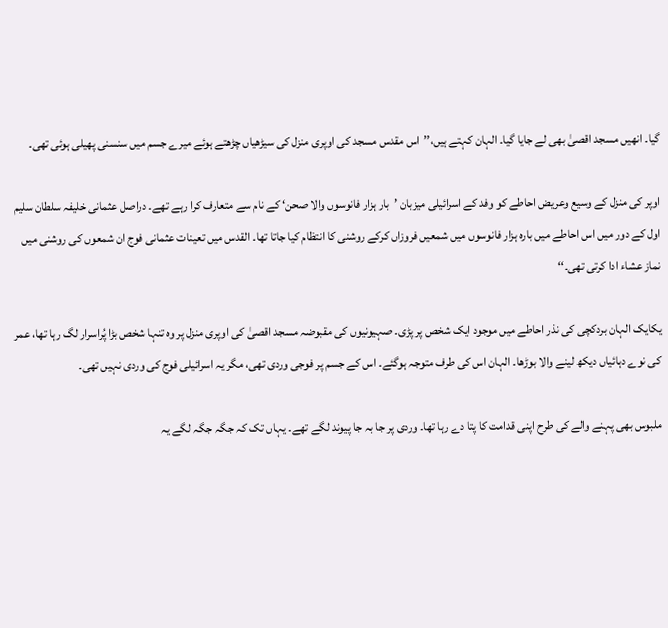گیا۔ انھیں مسجد اقصیٰ بھی لے جایا گیا۔ الہان کہتے ہیں،’’اس مقدس مسجد کی اوپری منزل کی سیڑھیاں چڑھتے ہوئے میرے جسم میں سنسنی پھیلی ہوئی تھی۔

اوپر کی منزل کے وسیع وعریض احاطے کو وفد کے اسرائیلی میزبان ’بار ہزار فانوسوں والا صحن‘ کے نام سے متعارف کرا رہے تھے۔ دراصل عثمانی خلیفہ سلطان سلیم اول کے دور میں اس احاطے میں بارہ ہزار فانوسوں میں شمعیں فروزاں کرکے روشنی کا انتظام کیا جاتا تھا۔ القدس میں تعینات عثمانی فوج ان شمعوں کی روشنی میں نماز عشاء ادا کرتی تھی۔‘‘

یکایک الہان بردکچی کی نذر احاطے میں موجود ایک شخص پر پڑی۔ صہیونیوں کی مقبوضہ مسجد اقصیٰ کی اوپری منزل پر وہ تنہا شخص بڑا پُراسرار لگ رہا تھا، عمر کی نوے دہائیاں دیکھ لینے والا بوڑھا۔ الہان اس کی طرف متوجہ ہوگئے۔ اس کے جسم پر فوجی وردی تھی، مگر یہ اسرائیلی فوج کی وردی نہیں تھی۔

ملبوس بھی پہنے والے کی طرح اپنی قدامت کا پتا دے رہا تھا۔ وردی پر جا بہ جا پیوند لگے تھے۔ یہاں تک کہ جگہ جگہ لگے یہ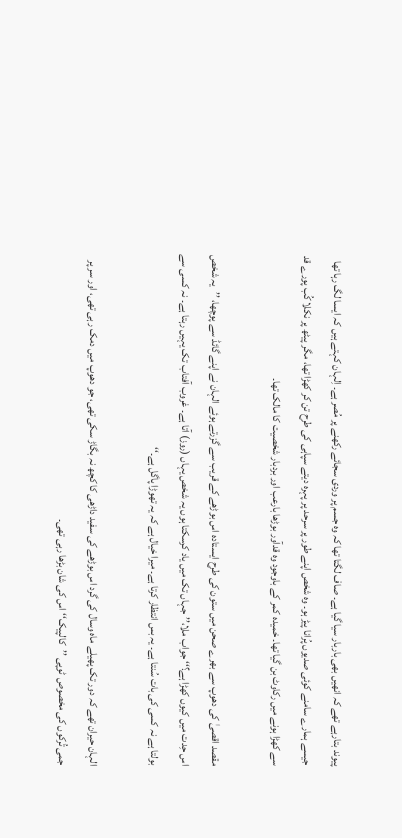پیوند بتارہے تھے کہ انھیں بھی باربار سیا گیا ہے۔ صاف لگتا تھا کہ وہ جسم پر وردی سجائے رکھنے پر مُصر ہے۔ اِلہان کہتے ہیں کہ ایسا لگ رہا تھا جیسے ہمارے سامنے کوئی صدیوں پُرانا پیڑ ہو۔ وہ شخص اپنے طور پر سرحد پر پہرہ دیتے سپاہی کی طرح تن کر کھڑا تھا، مگر پیٹھ پر نکلا کُب پورے قد سے کھڑا ہونے میں رکاوٹ بن گیا تھا۔ خمیدہ کمر کے باوجود وہ قدآور بوڑھا بارعب اور بردبار شخصیت کا مالک تھا۔

مقصد اقصیٰ کی دھوپ سے بھرے صحن میں ستون کی طرح ایستادہ اس بوڑھے کے قریب سے گزرتے ہوئے الہان نے اپنے گائڈ سے پوچھا، ’’یہ شخص اس حِدت میں کیوں کھڑا ہے؟‘‘ جواب ملا،’’جہاں تک میں یاد کرسکتا ہوں یہ شخص یہاں (روز) آتا ہے۔ غروب آفتاب تک یہیں رہتا ہے۔ نہ کسی سے بولتا ہے نہ کسی کی بات سُنتا ہے۔ یہ بس انتظار کرتا ہے۔ میرا خیال ہے کہ یہ تھوڑا پاگل ہے۔‘‘

الہان حیران تھے کہ دور تک پھیلے ماہ وسال کی گرد اس بوڑھے کی سفید داڑھی کا کچھ نہ بگاڑ سکی تھی، جو دھوپ میں دمک رہی تھی، اور سر پر جمی تُرکوں کی مخصوص ٹوپی ’’کالپیک‘‘ اس کی شان بڑھا رہی تھی۔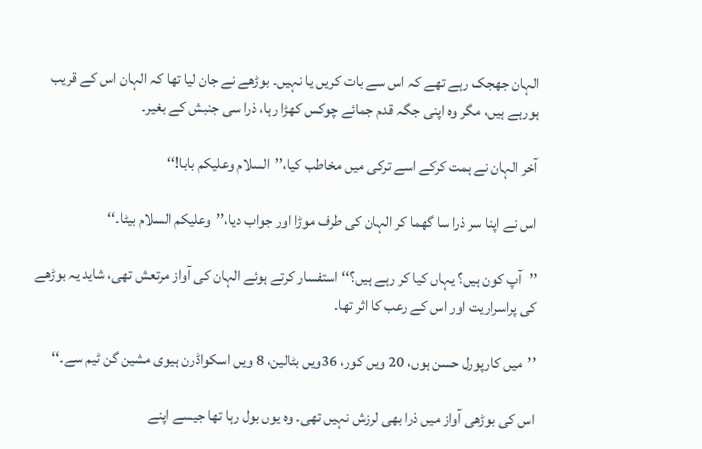الہان جھجک رہے تھے کہ اس سے بات کریں یا نہیں۔ بوڑھے نے جان لیا تھا کہ الہان اس کے قریب ہورہے ہیں، مگر وہ اپنی جگہ قدم جمائے چوکس کھڑا رہا، ذرا سی جنبش کے بغیر۔

آخر الہان نے ہمت کرکے اسے ترکی میں مخاطب کیا،’’السلام وعلیکم بابا!‘‘

اس نے اپنا سر ذرا سا گھما کر الہان کی طرف موڑا اور جواب دیا،’’وعلیکم السلام بیٹا۔‘‘

’’آپ کون ہیں؟ یہاں کیا کر رہے ہیں؟‘‘ استفسار کرتے ہوئے الہان کی آواز مرتعش تھی، شاید یہ بوڑھے کی پراسراریت اور اس کے رعب کا اثر تھا۔

’’میں کارپورل حسن ہوں، 20 ویں کور، 36ویں بٹالین، 8 ویں اسکواڈرن ہیوی مشین گن ٹیم سے۔‘‘

اس کی بوڑھی آواز میں ذرا بھی لرزش نہیں تھی۔ وہ یوں بول رہا تھا جیسے اپنے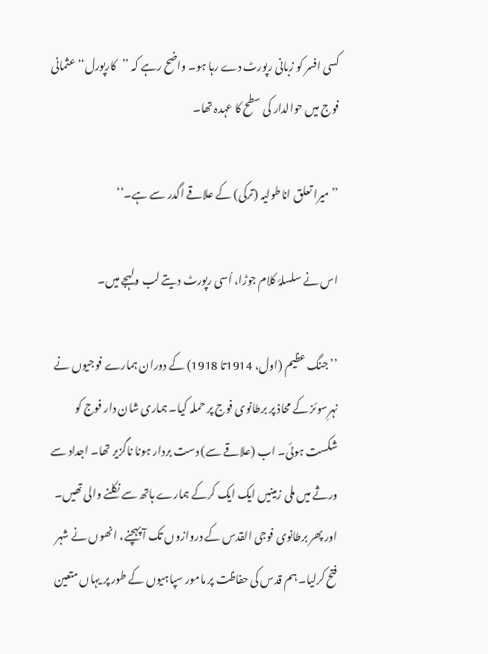کسی افسر کو زبانی رپورٹ دے رہا ہو۔ واضح رہے کہ ’’کارپورل‘‘ عثمانی فوج میں حوالدار کی سطح کا عہدہ تھا۔

’’میرا تعلق اناطولیہ (ترکی) کے علاقے اگدر سے ہے۔‘‘

اس نے سلسلۂ کلام جوڑا، اُسی رپورٹ دیتے لب ولہجے میں۔

’’جنگ عظیم (اول، 1914تا 1918) کے دوران ہمارے فوجیوں نے نہرِسوئز کے محاذ پر برطانوی فوج پر حملہ کیا۔ ہماری شان دار فوج کو شکست ہوئی۔ اب (علاقے سے) دست بردار ہونا ناگزیر تھا۔ اجداد سے ورثے میں ملی زمینیں ایک ایک کرکے ہمارے ہاتھ سے نکلنے والی تھیں۔ اور پھر برطانوی فوجی القدس کے دروازوں تک آ پہچنے، انھوں نے شہر فتح کرلیا۔ ہم قدس کی حفاظت پر مامور سپاہیوں کے طور پر یہاں متعین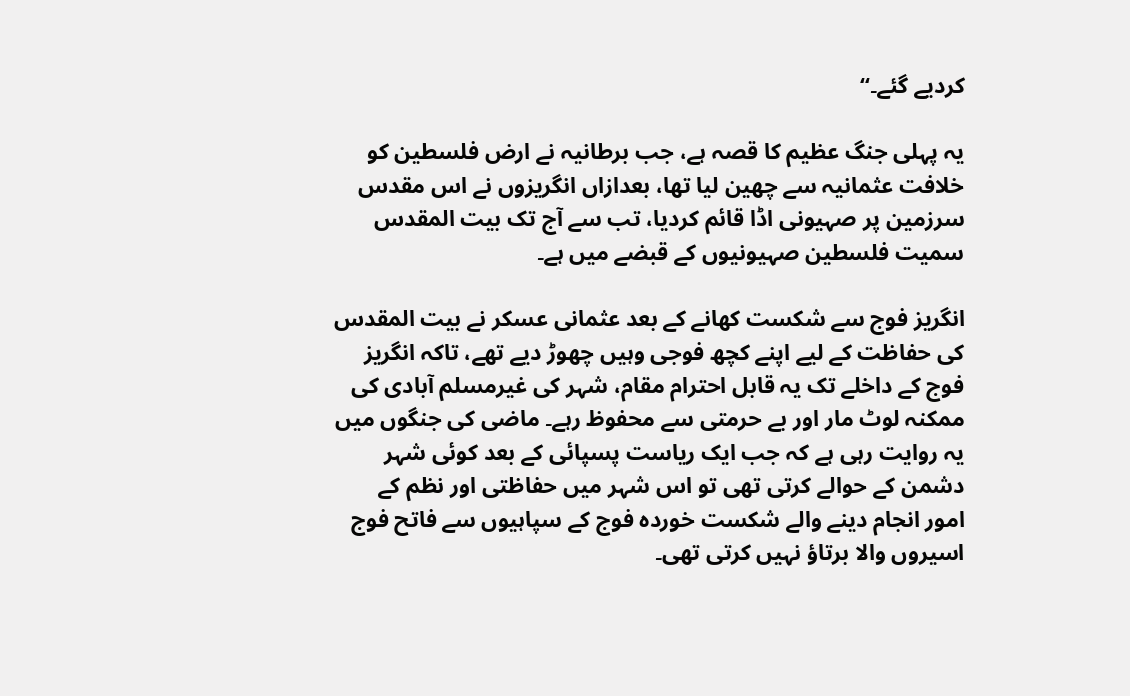کردیے گئے۔‘‘

یہ پہلی جنگ عظیم کا قصہ ہے، جب برطانیہ نے ارض فلسطین کو خلافت عثمانیہ سے چھین لیا تھا، بعدازاں انگریزوں نے اس مقدس سرزمین پر صہیونی اڈا قائم کردیا، تب سے آج تک بیت المقدس سمیت فلسطین صہیونیوں کے قبضے میں ہے۔

انگریز فوج سے شکست کھانے کے بعد عثمانی عسکر نے بیت المقدس کی حفاظت کے لیے اپنے کچھ فوجی وہیں چھوڑ دیے تھے، تاکہ انگریز فوج کے داخلے تک یہ قابل احترام مقام، شہر کی غیرمسلم آبادی کی ممکنہ لوٹ مار اور بے حرمتی سے محفوظ رہے۔ ماضی کی جنگوں میں یہ روایت رہی ہے کہ جب ایک ریاست پسپائی کے بعد کوئی شہر دشمن کے حوالے کرتی تھی تو اس شہر میں حفاظتی اور نظم کے امور انجام دینے والے شکست خوردہ فوج کے سپاہیوں سے فاتح فوج اسیروں والا برتاؤ نہیں کرتی تھی۔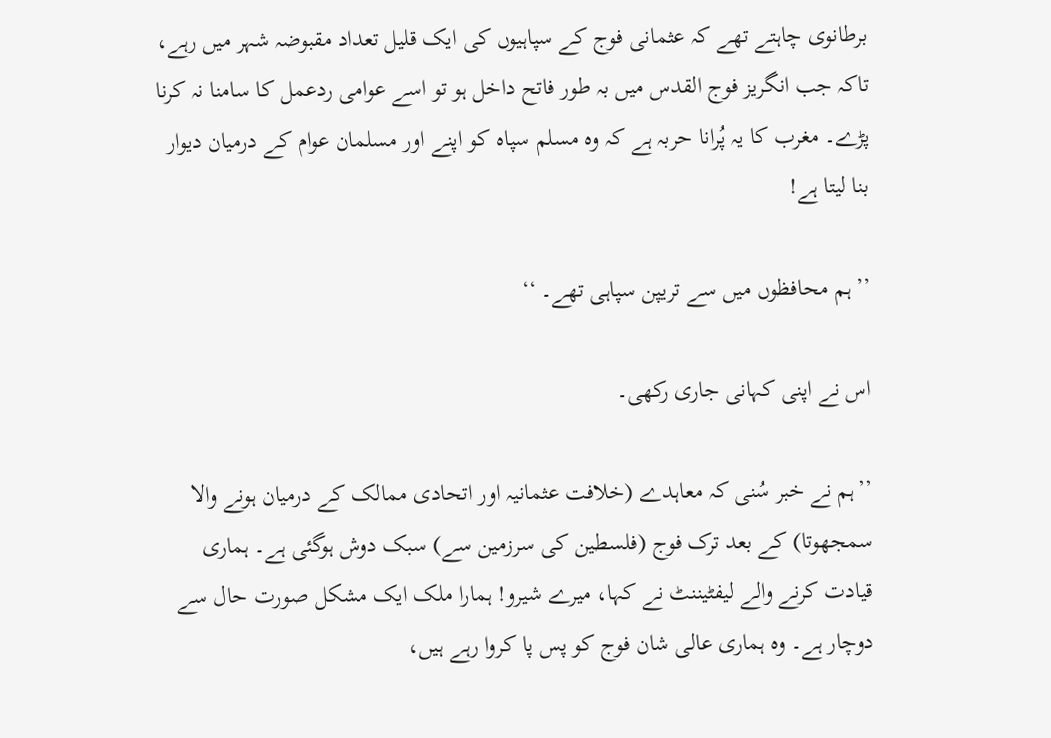برطانوی چاہتے تھے کہ عثمانی فوج کے سپاہیوں کی ایک قلیل تعداد مقبوضہ شہر میں رہے، تاکہ جب انگریز فوج القدس میں بہ طور فاتح داخل ہو تو اسے عوامی ردعمل کا سامنا نہ کرنا پڑے۔ مغرب کا یہ پُرانا حربہ ہے کہ وہ مسلم سپاہ کو اپنے اور مسلمان عوام کے درمیان دیوار بنا لیتا ہے!

’’ ہم محافظوں میں سے تریپن سپاہی تھے۔ ‘‘

اس نے اپنی کہانی جاری رکھی۔

’’ہم نے خبر سُنی کہ معاہدے (خلافت عثمانیہ اور اتحادی ممالک کے درمیان ہونے والا سمجھوتا) کے بعد ترک فوج (فلسطین کی سرزمین سے) سبک دوش ہوگئی ہے۔ ہماری قیادت کرنے والے لیفٹیننٹ نے کہا، میرے شیرو! ہمارا ملک ایک مشکل صورت حال سے دوچار ہے۔ وہ ہماری عالی شان فوج کو پس پا کروا رہے ہیں،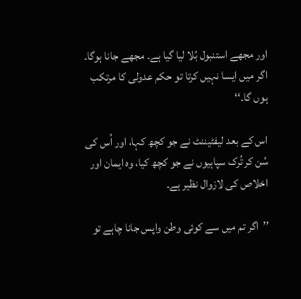اور مجھے استنبول بُلا لیا گیا ہے۔ مجھے جانا ہوگا۔ اگر میں ایسا نہیں کرتا تو حکم عدولی کا مرتکب ہوں گا۔‘‘

اس کے بعد لیفٹیننٹ نے جو کچھ کہا، اور اُس کی سُن کر تُرک سپاہیوں نے جو کچھ کیا، وہ ایمان اور اخلاص کی لازوال نظیر ہے۔

’’اگر تم میں سے کوئی وطن واپس جانا چاہے تو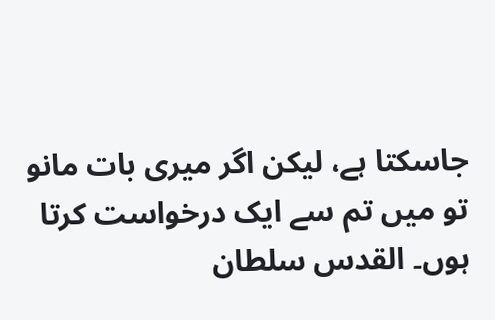جاسکتا ہے، لیکن اگر میری بات مانو تو میں تم سے ایک درخواست کرتا ہوں۔ القدس سلطان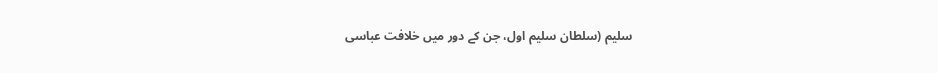سلیم (سلطان سلیم اول، جن کے دور میں خلافت عباسی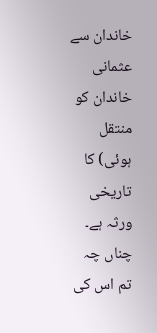خاندان سے عثمانی خاندان کو منتقل ہوئی) کا تاریخی ورثہ ہے۔ چناں چہ تم اس کی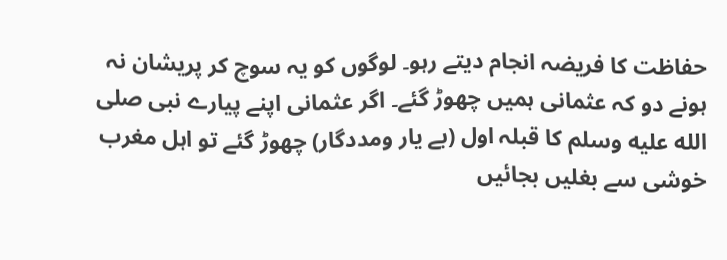حفاظت کا فریضہ انجام دیتے رہو۔ لوگوں کو یہ سوچ کر پریشان نہ ہونے دو کہ عثمانی ہمیں چھوڑ گئے۔ اگر عثمانی اپنے پیارے نبی صلى الله عليه وسلم کا قبلہ اول (بے یار ومددگار) چھوڑ گئے تو اہل مغرب خوشی سے بغلیں بجائیں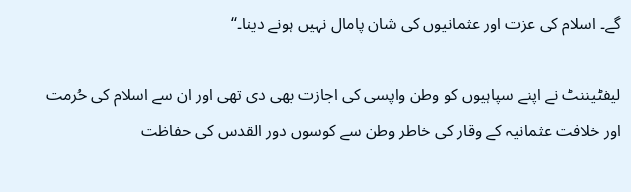گے۔ اسلام کی عزت اور عثمانیوں کی شان پامال نہیں ہونے دینا۔‘‘

لیفٹیننٹ نے اپنے سپاہیوں کو وطن واپسی کی اجازت بھی دی تھی اور ان سے اسلام کی حُرمت اور خلافت عثمانیہ کے وقار کی خاطر وطن سے کوسوں دور القدس کی حفاظت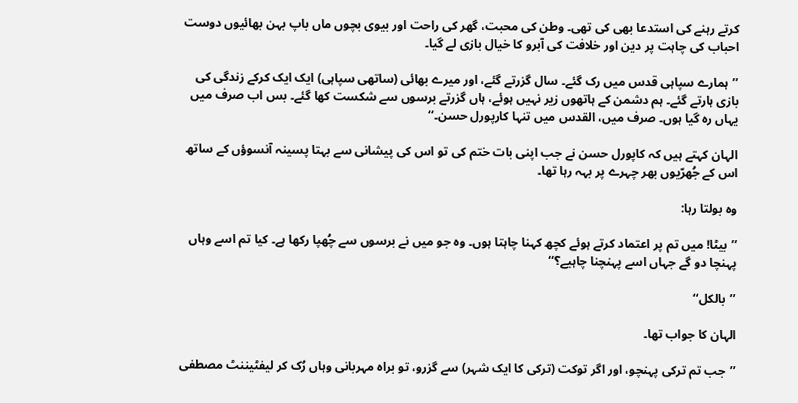کرتے رہنے کی استدعا بھی کی تھی۔ وطن کی محبت، گھر کی راحت اور بیوی بچوں ماں باپ بہن بھائیوں دوست احباب کی چاہت پر دین اور خلافت کی آبرو کا خیال بازی لے گیا۔

’’ہمارے سپاہی قدس میں رک گئے۔ سال گزرتے گئے، اور میرے بھائی (ساتھی سپاہی) ایک ایک کرکے زندگی کی بازی ہارتے گئے۔ ہم دشمن کے ہاتھوں زیر نہیں ہوئے، ہاں گزرتے برسوں سے شکست کھا گئے۔ بس اب صرف میں یہاں رہ گیا ہوں۔ صرف میں، القدس میں تنہا کارپورل حسن۔‘‘

الہان کہتے ہیں کہ کاپورل حسن نے جب اپنی بات ختم کی تو اس کی پیشانی سے بہتا پسینہ آنسوؤں کے ساتھ اس کے جُھرّیوں بھر چہرے پر بہہ رہا تھا۔

وہ بولتا رہا:

’’بیٹا! میں تم پر اعتماد کرتے ہوئے کچھ کہنا چاہتا ہوں۔ وہ جو میں نے برسوں سے چُھپا رکھا ہے۔ کیا تم اسے وہاں پہنچا دو گے جہاں اسے پہنچنا چاہیے؟‘‘

’’بالکل‘‘

الہان کا جواب تھا۔

’’جب تم ترکی پہنچو، اور اگر توکت (ترکی کا ایک شہر) سے گزرو، تو براہ مہربانی وہاں رُک کر لیفٹیننٹ مصطفی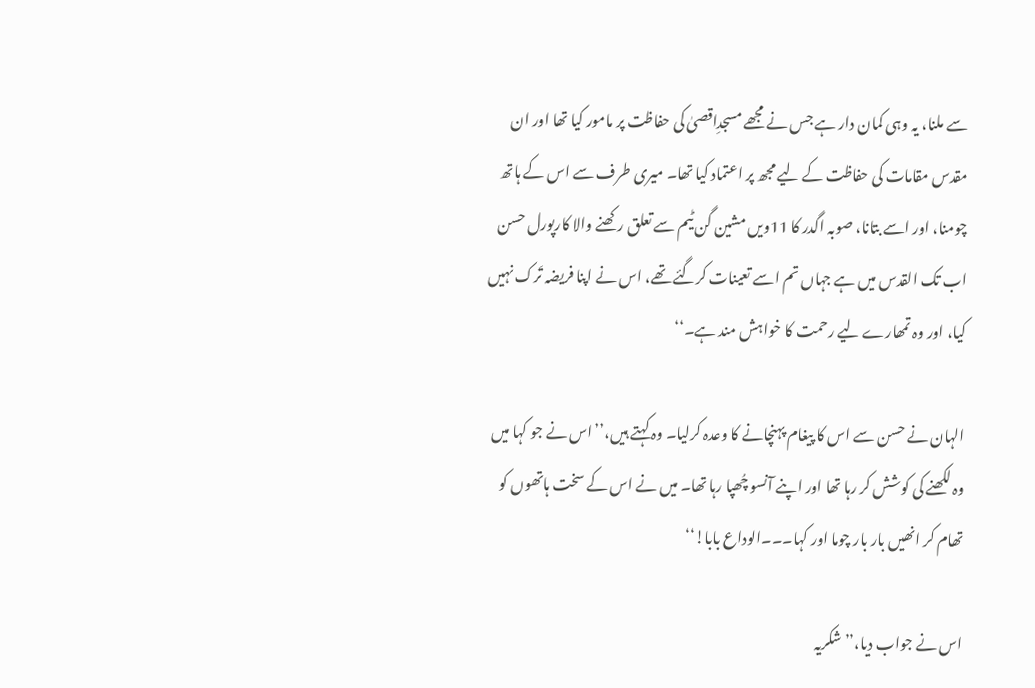سے ملنا، یہ وہی کمان دار ہے جس نے مجھے مسجدِاقصیٰ کی حفاظت پر مامور کیا تھا اور ان مقدس مقامات کی حفاظت کے لیے مجھ پر اعتماد کیا تھا۔ میری طرف سے اس کے ہاتھ چومنا، اور اسے بتانا، صوبہ اگدر کا 11ویں مشین گن ٹیم سے تعلق رکھنے والا کارپورل حسن اب تک القدس میں ہے جہاں تم اسے تعینات کرگئے تھے، اس نے اپنا فریضہ تَرک نہیں کیا، اور وہ تمھارے لیے رحمت کا خواہش مند ہے۔‘‘

الہان نے حسن سے اس کا پیغام پہنچانے کا وعدہ کرلیا۔ وہ کہتے ہیں،’’اس نے جو کہا میں وہ لکھنے کی کوشش کر رہا تھا اور اپنے آنسو چُھپا رہا تھا۔ میں نے اس کے سخت ہاتھوں کو تھام کر انھیں بار بار چوما اور کہا۔۔۔الوداع بابا!‘‘

اس نے جواب دیا،’’شکریہ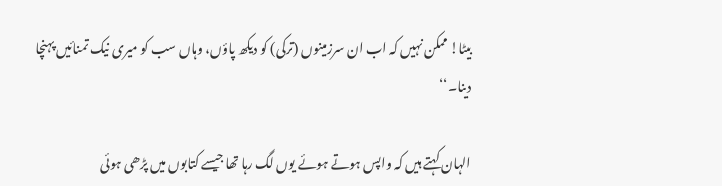بیٹا! ممکن نہیں کہ اب ان سرزمینوں (ترکی) کو دیکھ پاؤں، وہاں سب کو میری نیک تمنائیں پہنچا دینا۔‘‘

الہان کہتے ہیں کہ واپس ہوتے ہوئے یوں لگ رہا تھا جیسے کتابوں میں پڑھی ہوئی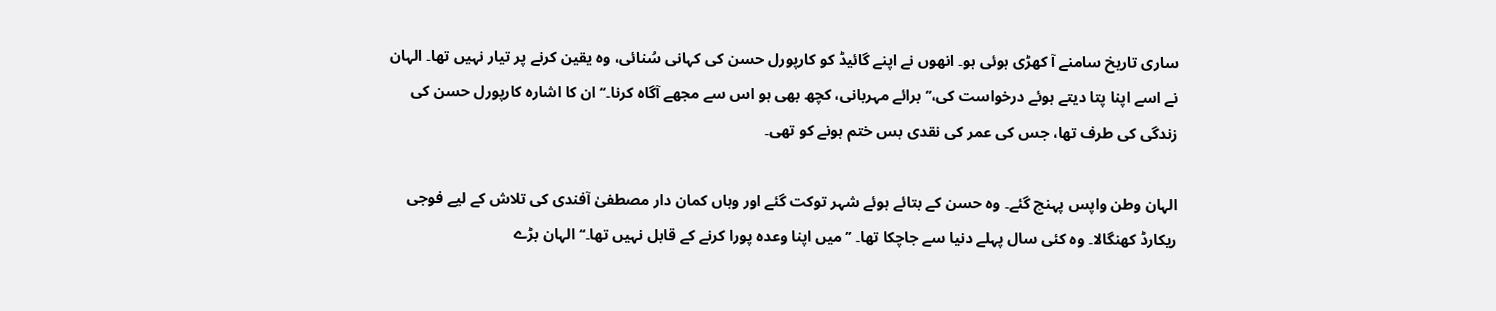ساری تاریخ سامنے آ کھڑی ہوئی ہو۔ انھوں نے اپنے گائیڈ کو کارپورل حسن کی کہانی سُنائی، وہ یقین کرنے پر تیار نہیں تھا۔ الہان نے اسے اپنا پتا دیتے ہوئے درخواست کی،’’برائے مہربانی، کچھ بھی ہو اس سے مجھے آگاہ کرنا۔‘‘ ان کا اشارہ کارپورل حسن کی زندگی کی طرف تھا، جس کی عمر کی نقدی بس ختم ہونے کو تھی۔

الہان وطن واپس پہنچ گئے۔ وہ حسن کے بتائے ہوئے شہر توکت گئے اور وہاں کمان دار مصطفیٰ آفندی کی تلاش کے لیے فوجی ریکارڈ کھنگالا۔ وہ کئی سال پہلے دنیا سے جاچکا تھا۔ ’’میں اپنا وعدہ پورا کرنے کے قابل نہیں تھا۔‘‘ الہان بڑے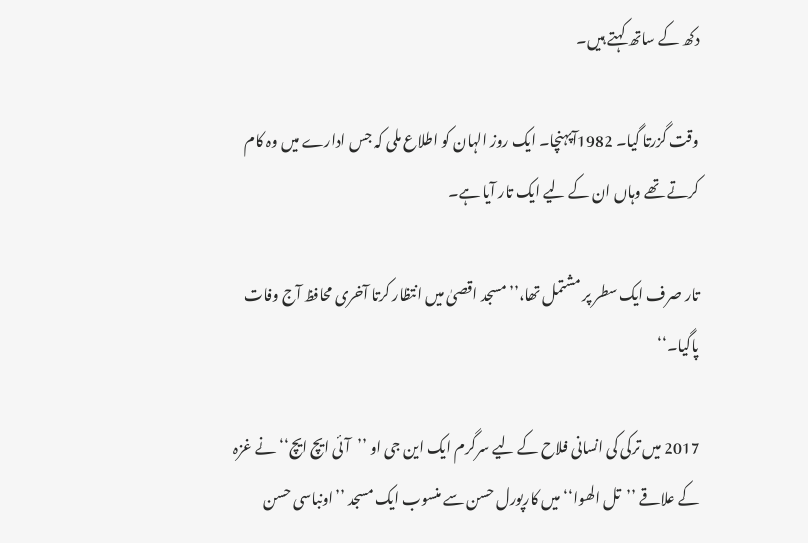دکھ کے ساتھ کہتے ہیں۔

وقت گزرتا گیا۔ 1982آپہنچا۔ ایک روز الہان کو اطلاع ملی کہ جس ادارے میں وہ کام کرتے تھے وہاں ان کے لیے ایک تار آیا ہے۔

تار صرف ایک سطر پر مشتمل تھا،’’مسجد اقصیٰ میں انتظار کرتا آخری محافظ آج وفات پاگیا۔‘‘

2017 میں ترکی کی انسانی فلاح کے لیے سرگرم ایک این جی او ’’آئی ایچ ایچ‘‘ نے غزہ کے علاقے ’’تل الھوا‘‘ میں کارپورل حسن سے منسوب ایک مسجد ’’اونباسی حسن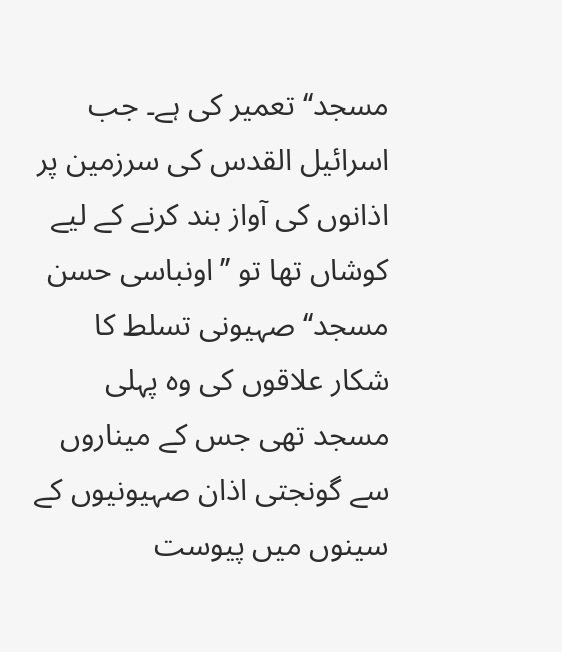مسجد‘‘ تعمیر کی ہے۔ جب اسرائیل القدس کی سرزمین پر اذانوں کی آواز بند کرنے کے لیے کوشاں تھا تو ’’اونباسی حسن مسجد‘‘ صہیونی تسلط کا شکار علاقوں کی وہ پہلی مسجد تھی جس کے میناروں سے گونجتی اذان صہیونیوں کے سینوں میں پیوست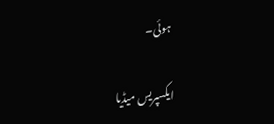ہوئی۔

ایکسپریس میڈیا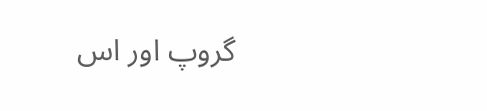گروپ اور اس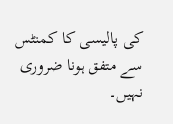کی پالیسی کا کمنٹس سے متفق ہونا ضروری نہیں۔